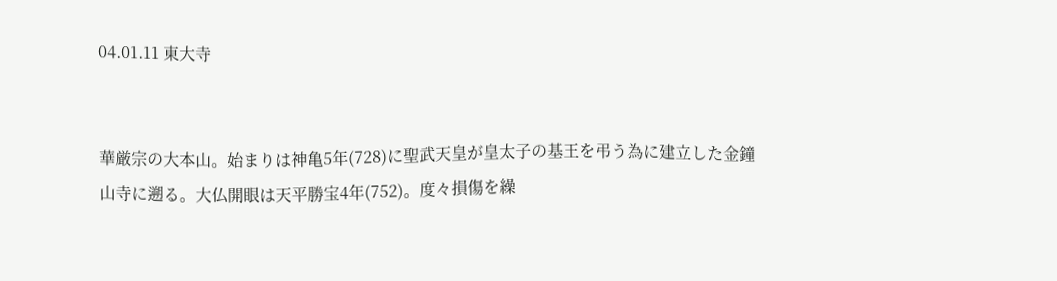04.01.11 東大寺


華厳宗の大本山。始まりは神亀5年(728)に聖武天皇が皇太子の基王を弔う為に建立した金鐘山寺に遡る。大仏開眼は天平勝宝4年(752)。度々損傷を繰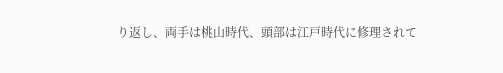り返し、両手は桃山時代、頭部は江戸時代に修理されて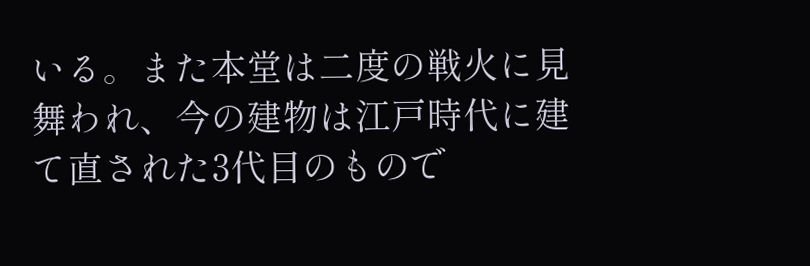いる。また本堂は二度の戦火に見舞われ、今の建物は江戸時代に建て直された3代目のもので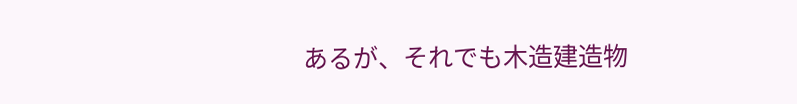あるが、それでも木造建造物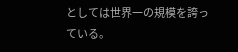としては世界一の規模を誇っている。